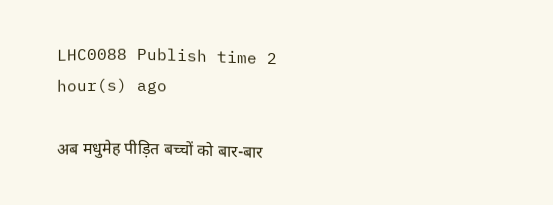LHC0088 Publish time 2 hour(s) ago

अब मधुमेह पीड़ित बच्चों को बार-बार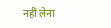नहीं लेना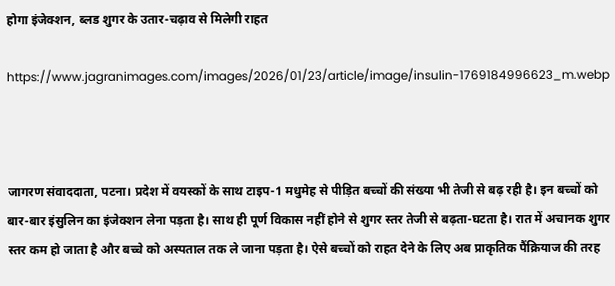होगा इंजेक्शन, ब्लड शुगर के उतार-चढ़ाव से मिलेगी राहत

https://www.jagranimages.com/images/2026/01/23/article/image/insulin-1769184996623_m.webp



जागरण संवाददाता, पटना। प्रदेश में वयस्कों के साथ टाइप-1 मधुमेह से पीड़ित बच्चों की संख्या भी तेजी से बढ़ रही है। इन बच्चों को बार-बार इंसुलिन का इंजेक्शन लेना पड़ता है। साथ ही पूर्ण विकास नहीं होने से शुगर स्तर तेजी से बढ़ता-घटता है। रात में अचानक शुगर स्तर कम हो जाता है और बच्चे को अस्पताल तक ले जाना पड़ता है। ऐसे बच्चों को राहत देने के लिए अब प्राकृतिक पैंक्रियाज की तरह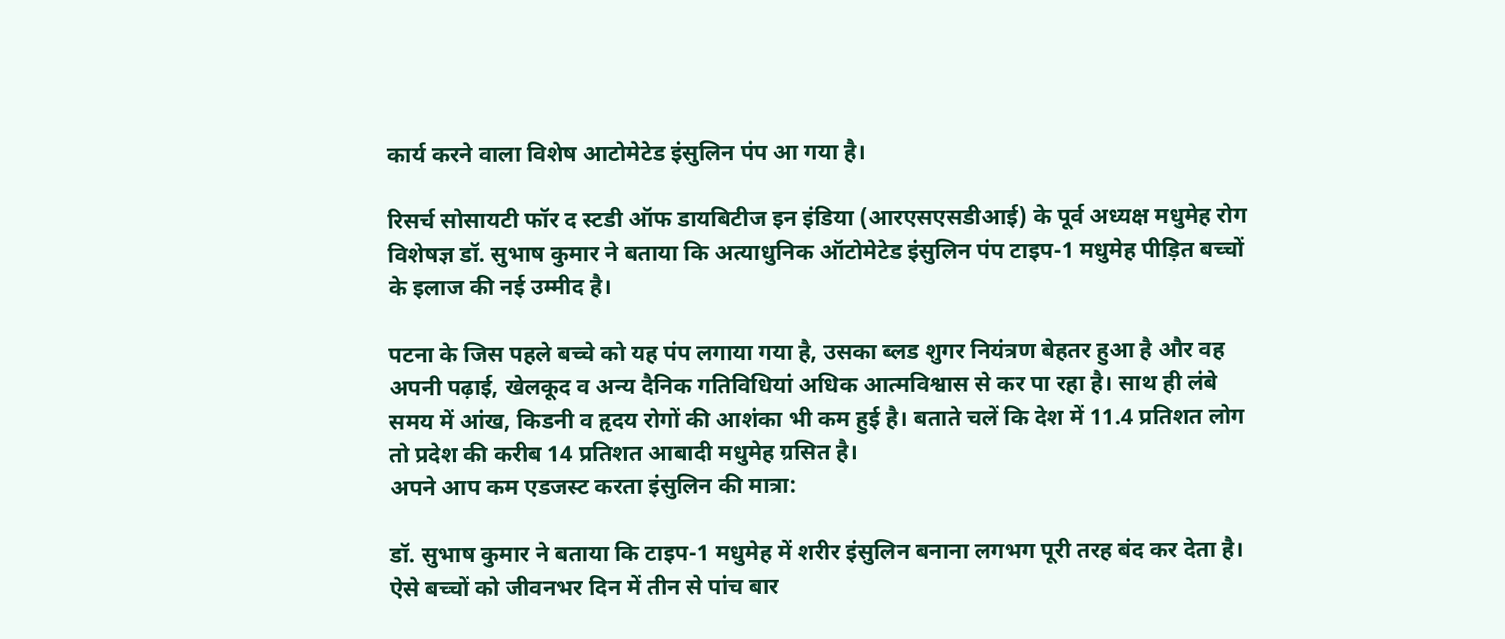कार्य करने वाला विशेष आटोमेटेड इंसुलिन पंप आ गया है।

रिसर्च सोसायटी फॉर द स्टडी ऑफ डायबिटीज इन इंडिया (आरएसएसडीआई) के पूर्व अध्यक्ष मधुमेह रोग विशेषज्ञ डॉ. सुभाष कुमार ने बताया कि अत्याधुनिक ऑटोमेटेड इंसुलिन पंप टाइप-1 मधुमेह पीड़ित बच्चों के इलाज की नई उम्मीद है।

पटना के जिस पहले बच्चे को यह पंप लगाया गया है, उसका ब्लड शुगर नियंत्रण बेहतर हुआ है और वह अपनी पढ़ाई, खेलकूद व अन्य दैनिक गतिविधियां अधिक आत्मविश्वास से कर पा रहा है। साथ ही लंबे समय में आंख, किडनी व हृदय रोगों की आशंका भी कम हुई है। बताते चलें कि देश में 11.4 प्रतिशत लोग तो प्रदेश की करीब 14 प्रतिशत आबादी मधुमेह ग्रसित है।
अपने आप कम एडजस्ट करता इंसुलिन की मात्रा:

डॉ. सुभाष कुमार ने बताया कि टाइप-1 मधुमेह में शरीर इंसुलिन बनाना लगभग पूरी तरह बंद कर देता है। ऐसे बच्चों को जीवनभर दिन में तीन से पांच बार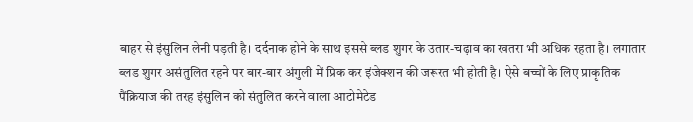बाहर से इंसुलिन लेनी पड़ती है। दर्दनाक होने के साथ इससे ब्लड शुगर के उतार-चढ़ाव का खतरा भी अधिक रहता है। लगातार ब्लड शुगर असंतुलित रहने पर बार-बार अंगुली में प्रिक कर इंजेक्शन की जरूरत भी होती है। ऐसे बच्चों के लिए प्राकृतिक पैंक्रियाज की तरह इंसुलिन को संतुलित करने वाला आटोमेटेड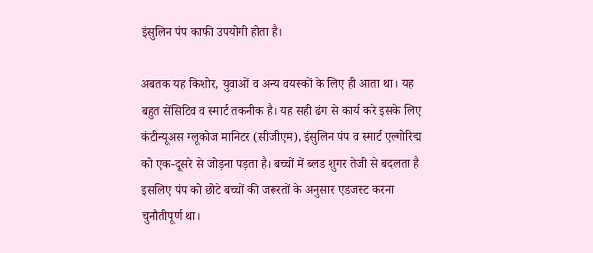इंसुलिन पंप काफी उपयोगी होता है।

अबतक यह किशोर, युवाओं व अन्य वयस्कों के लिए ही आता था। यह बहुत सेंसिटिव व स्मार्ट तकनीक है। यह सही ढंग से कार्य करे इसके लिए कंटीन्यूअस ग्लूकोज मानिटर (सीजीएम), इंसुलिन पंप व स्मार्ट एल्गोरिद्म को एक-दूसरे से जोड़ना पड़ता है। बच्चों में ब्लड शुगर तेजी से बदलता है इसलिए पंप को छोटे बच्चों की जरूरतों के अनुसार एडजस्ट करना चुनौतीपूर्ण था।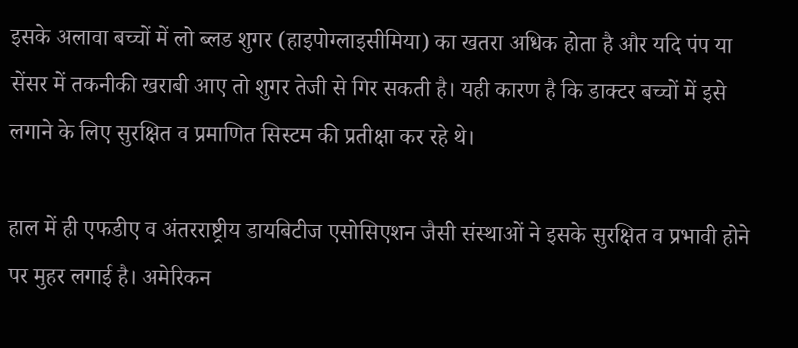इसके अलावा बच्चों में लो ब्लड शुगर (हाइपोग्लाइसीमिया) का खतरा अधिक होता है और यदि पंप या सेंसर में तकनीकी खराबी आए तो शुगर तेजी से गिर सकती है। यही कारण है कि डाक्टर बच्चों में इसे लगाने के लिए सुरक्षित व प्रमाणित सिस्टम की प्रतीक्षा कर रहे थे।

हाल में ही एफडीए व अंतरराष्ट्रीय डायबिटीज एसोसिएशन जैसी संस्थाओं ने इसके सुरक्षित व प्रभावी होने पर मुहर लगाई है। अमेरिकन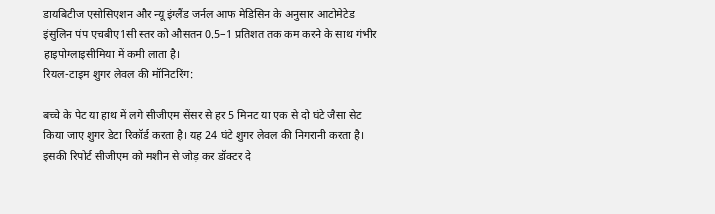डायबिटीज एसोसिएशन और न्यू इंग्लैंड जर्नल आफ मेडिसिन के अनुसार आटोमेटेड इंसुलिन पंप एचबीए1सी स्तर को औसतन 0.5–1 प्रतिशत तक कम करने के साथ गंभीर हाइपोग्लाइसीमिया में कमी लाता है।
रियल-टाइम शुगर लेवल की मॉनिटरिंग:

बच्चे के पेट या हाथ में लगे सीजीएम सेंसर से हर 5 मिनट या एक से दो घंटे जैसा सेट किया जाए शुगर डेटा रिकॉर्ड करता है। यह 24 घंटे शुगर लेवल की निगरानी करता है। इसकी रिपोर्ट सीजीएम को मशीन से जोड़ कर डॉक्टर दे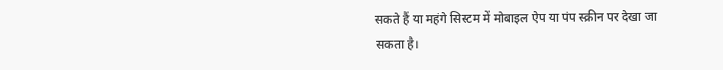सकते हैं या महंगे सिस्टम में मोबाइल ऐप या पंप स्क्रीन पर देखा जा सकता है।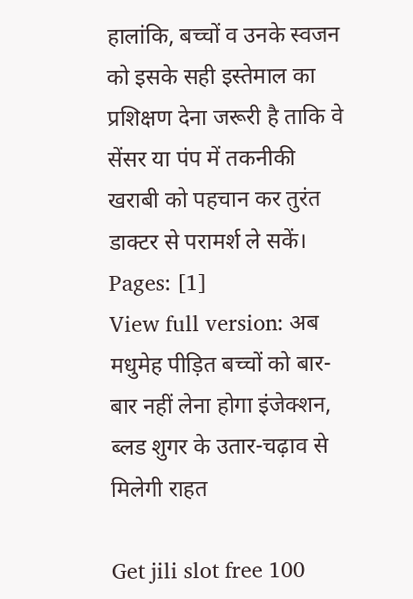हालांकि, बच्चों व उनके स्वजन को इसके सही इस्तेमाल का प्रशिक्षण देना जरूरी है ताकि वे सेंसर या पंप में तकनीकी खराबी को पहचान कर तुरंत डाक्टर से परामर्श ले सकें।
Pages: [1]
View full version: अब मधुमेह पीड़ित बच्चों को बार-बार नहीं लेना होगा इंजेक्शन, ब्लड शुगर के उतार-चढ़ाव से मिलेगी राहत

Get jili slot free 100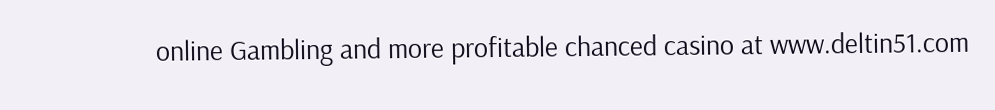online Gambling and more profitable chanced casino at www.deltin51.com